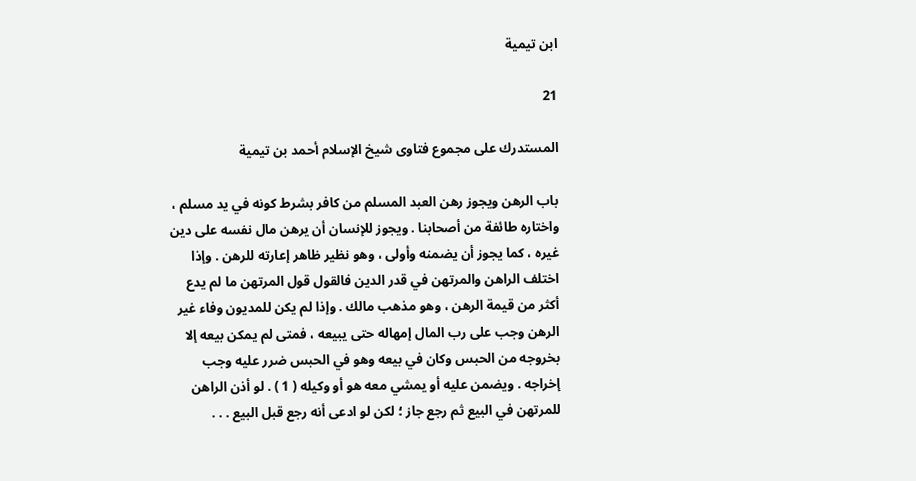ابن تيمية

21

المستدرك على مجموع فتاوى شيخ الإسلام أحمد بن تيمية

باب الرهن ويجوز رهن العبد المسلم من كافر بشرط كونه في يد مسلم ، واختاره طائفة من أصحابنا . ويجوز للإنسان أن يرهن مال نفسه على دين غيره ، كما يجوز أن يضمنه وأولى ، وهو نظير ظاهر إعارته للرهن . وإذا اختلف الراهن والمرتهن في قدر الدين فالقول قول المرتهن ما لم يدع أكثر من قيمة الرهن ، وهو مذهب مالك . وإذا لم يكن للمديون وفاء غير الرهن وجب على رب المال إمهاله حتى يبيعه ، فمتى لم يمكن بيعه إلا بخروجه من الحبس وكان في بيعه وهو في الحبس ضرر عليه وجب إخراجه . ويضمن عليه أو يمشي معه هو أو وكيله ( 1 ) . لو أذن الراهن للمرتهن في البيع ثم رجع جاز ؛ لكن لو ادعى أنه رجع قبل البيع . . .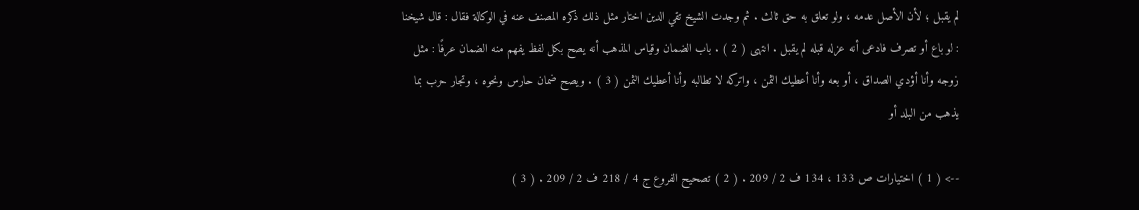لم يقبل ؛ لأن الأصل عدمه ، ولو تعلق به حق ثالث . ثم وجدت الشيخ تقي الدين اختار مثل ذلك ذكره المصنف عنه في الوكالة فقال : قال شيخنا : لو باع أو تصرف فادعى أنه عزله قبله لم يقبل . انتهى ( 2 ) . باب الضمان وقياس المذهب أنه يصح بكل لفظ يفهم منه الضمان عرفًا : مثل زوجه وأنا أؤدي الصداق ، أو بعه وأنا أعطيك الثمن ، واتركه لا تطالبه وأنا أعطيك الثمن ( 3 ) . ويصح ضمان حارس ونحوه ، وتجار حرب بما يذهب من البلد أو

--> ( 1 ) اختيارات ص 133 ، 134 ف 2 / 209 . ( 2 ) تصحيح الفروع ج 4 / 218 ف 2 / 209 . ( 3 )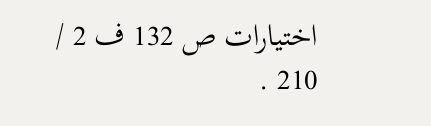اختيارات ص 132 ف 2 / 210 .